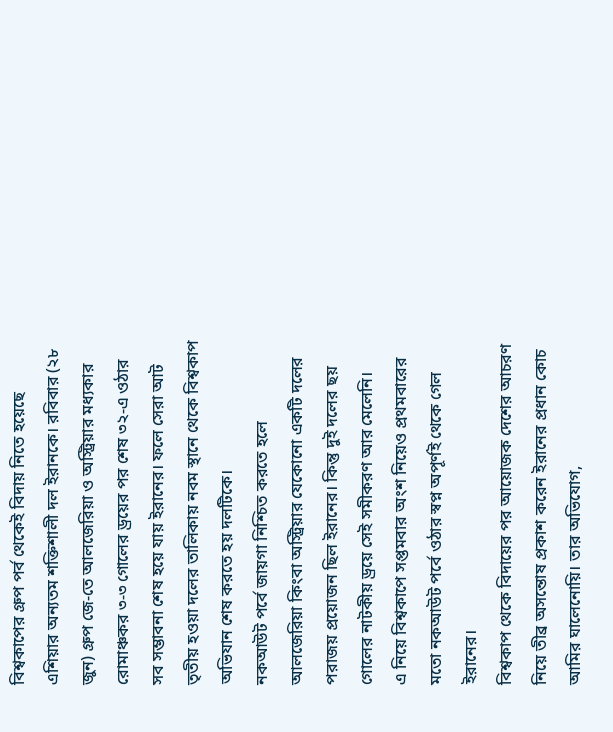বিশ্বকাপের গ্রুপ পর্ব থেকেই বিদায় নিতে হয়েছে এশিয়ার অন্যতম শক্তিশালী দল ইরানকে। রবিবার (২৮ জুন) গ্রুপ জে-তে আলজেরিয়া ও অস্ট্রিয়ার মধ্যকার রোমাঞ্চকর ৩-৩ গোলের ড্রয়ের পর শেষ ৩২-এ ওঠার সব সম্ভাবনা শেষ হয়ে যায় ইরানের। ফলে সেরা আট তৃতীয় হওয়া দলের তালিকায় নবম স্থানে থেকে বিশ্বকাপ অভিযান শেষ করতে হয় দলটিকে।
নকআউট পর্বে জায়গা নিশ্চিত করতে হলে আলজেরিয়া কিংবা অস্ট্রিয়ার যেকোনো একটি দলের পরাজয় প্রয়োজন ছিল ইরানের। কিন্তু দুই দলের ছয় গোলের নাটকীয় ড্রয়ে সেই সমীকরণ আর মেলেনি।
এ নিয়ে বিশ্বকাপে সপ্তমবার অংশ নিয়েও প্রথমবারের মতো নকআউট পর্বে ওঠার স্বপ্ন অপূর্ণই থেকে গেল ইরানের।
বিশ্বকাপ থেকে বিদায়ের পর আয়োজক দেশের আচরণ নিয়ে তীব্র অসন্তোষ প্রকাশ করেন ইরানের প্রধান কোচ আমির ঘালেনোয়ি। তার অভিযোগ,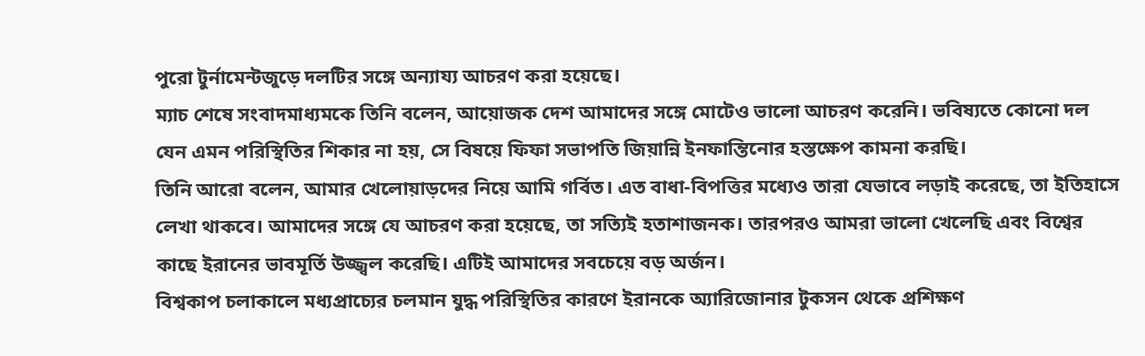পুরো টুর্নামেন্টজুড়ে দলটির সঙ্গে অন্যায্য আচরণ করা হয়েছে।
ম্যাচ শেষে সংবাদমাধ্যমকে তিনি বলেন, আয়োজক দেশ আমাদের সঙ্গে মোটেও ভালো আচরণ করেনি। ভবিষ্যতে কোনো দল যেন এমন পরিস্থিতির শিকার না হয়, সে বিষয়ে ফিফা সভাপতি জিয়ান্নি ইনফান্তিনোর হস্তক্ষেপ কামনা করছি।
তিনি আরো বলেন, আমার খেলোয়াড়দের নিয়ে আমি গর্বিত। এত বাধা-বিপত্তির মধ্যেও তারা যেভাবে লড়াই করেছে, তা ইতিহাসে লেখা থাকবে। আমাদের সঙ্গে যে আচরণ করা হয়েছে, তা সত্যিই হতাশাজনক। তারপরও আমরা ভালো খেলেছি এবং বিশ্বের কাছে ইরানের ভাবমূর্তি উজ্জ্বল করেছি। এটিই আমাদের সবচেয়ে বড় অর্জন।
বিশ্বকাপ চলাকালে মধ্যপ্রাচ্যের চলমান যুদ্ধ পরিস্থিতির কারণে ইরানকে অ্যারিজোনার টুকসন থেকে প্রশিক্ষণ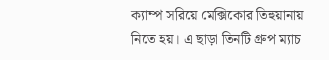ক্যাম্প সরিয়ে মেক্সিকোর তিহুয়ানায় নিতে হয়। এ ছাড়া তিনটি গ্রুপ ম্যাচ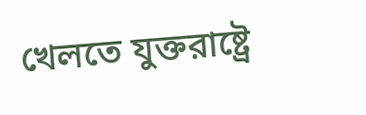খেলতে যুক্তরাষ্ট্রে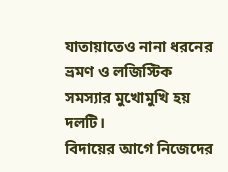যাতায়াতেও নানা ধরনের ভ্রমণ ও লজিস্টিক সমস্যার মুখোমুখি হয় দলটি।
বিদায়ের আগে নিজেদের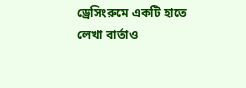ড্রেসিংরুমে একটি হাতে লেখা বার্তাও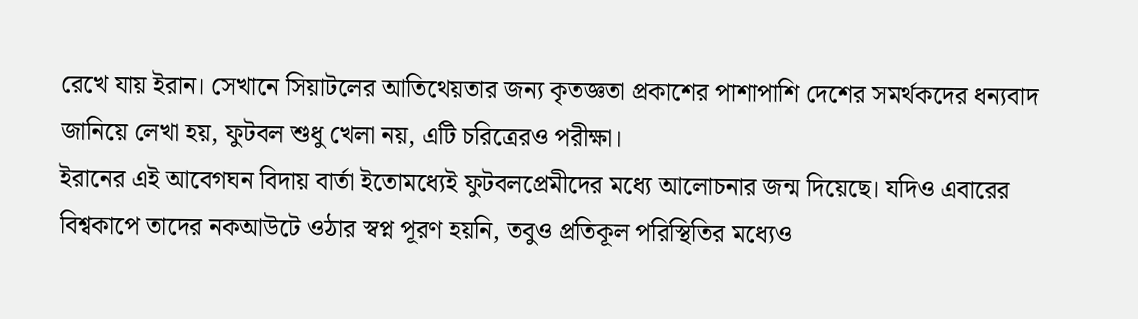রেখে যায় ইরান। সেখানে সিয়াটলের আতিথেয়তার জন্য কৃতজ্ঞতা প্রকাশের পাশাপাশি দেশের সমর্থকদের ধন্যবাদ জানিয়ে লেখা হয়, ফুটবল শুধু খেলা নয়, এটি চরিত্রেরও পরীক্ষা।
ইরানের এই আবেগঘন বিদায় বার্তা ইতোমধ্যেই ফুটবলপ্রেমীদের মধ্যে আলোচনার জন্ম দিয়েছে। যদিও এবারের বিশ্বকাপে তাদের নকআউটে ওঠার স্বপ্ন পূরণ হয়নি, তবুও প্রতিকূল পরিস্থিতির মধ্যেও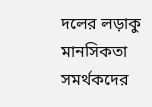দলের লড়াকু মানসিকতা সমর্থকদের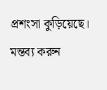প্রশংসা কুড়িয়েছে।
মন্তব্য করুন